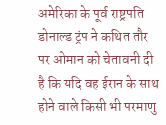अमेरिका के पूर्व राष्ट्रपति डोनाल्ड ट्रंप ने कथित तौर पर ओमान को चेतावनी दी है कि यदि वह ईरान के साथ होने वाले किसी भी परमाणु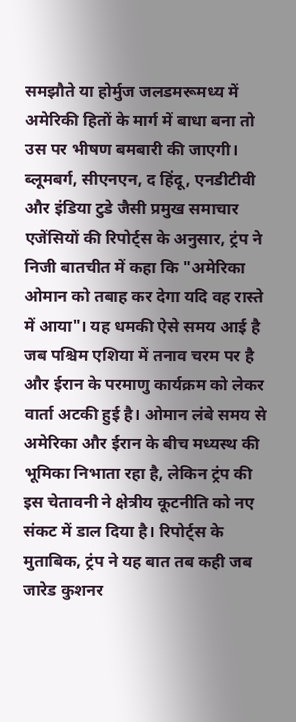समझौते या होर्मुज जलडमरूमध्य में अमेरिकी हितों के मार्ग में बाधा बना तो उस पर भीषण बमबारी की जाएगी। ब्लूमबर्ग, सीएनएन, द हिंदू, एनडीटीवी और इंडिया टुडे जैसी प्रमुख समाचार एजेंसियों की रिपोर्ट्स के अनुसार, ट्रंप ने निजी बातचीत में कहा कि "अमेरिका ओमान को तबाह कर देगा यदि वह रास्ते में आया"। यह धमकी ऐसे समय आई है जब पश्चिम एशिया में तनाव चरम पर है और ईरान के परमाणु कार्यक्रम को लेकर वार्ता अटकी हुई है। ओमान लंबे समय से अमेरिका और ईरान के बीच मध्यस्थ की भूमिका निभाता रहा है, लेकिन ट्रंप की इस चेतावनी ने क्षेत्रीय कूटनीति को नए संकट में डाल दिया है। रिपोर्ट्स के मुताबिक, ट्रंप ने यह बात तब कही जब जारेड कुशनर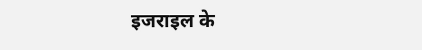इजराइल के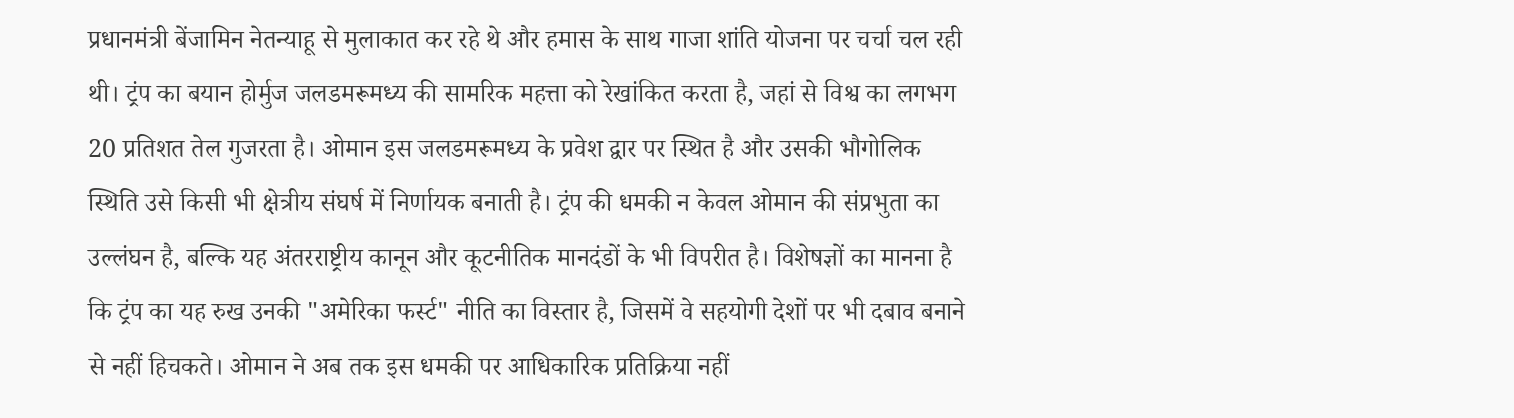प्रधानमंत्री बेंजामिन नेतन्याहू से मुलाकात कर रहे थे और हमास के साथ गाजा शांति योजना पर चर्चा चल रही थी। ट्रंप का बयान होर्मुज जलडमरूमध्य की सामरिक महत्ता को रेखांकित करता है, जहां से विश्व का लगभग 20 प्रतिशत तेल गुजरता है। ओमान इस जलडमरूमध्य के प्रवेश द्वार पर स्थित है और उसकी भौगोलिक स्थिति उसे किसी भी क्षेत्रीय संघर्ष में निर्णायक बनाती है। ट्रंप की धमकी न केवल ओमान की संप्रभुता का उल्लंघन है, बल्कि यह अंतरराष्ट्रीय कानून और कूटनीतिक मानदंडों के भी विपरीत है। विशेषज्ञों का मानना है कि ट्रंप का यह रुख उनकी "अमेरिका फर्स्ट" नीति का विस्तार है, जिसमें वे सहयोगी देशों पर भी दबाव बनाने से नहीं हिचकते। ओमान ने अब तक इस धमकी पर आधिकारिक प्रतिक्रिया नहीं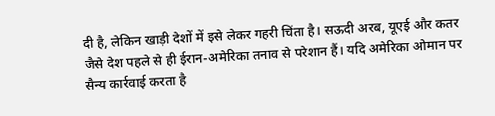दी है, लेकिन खाड़ी देशों में इसे लेकर गहरी चिंता है। सऊदी अरब, यूएई और कतर जैसे देश पहले से ही ईरान-अमेरिका तनाव से परेशान हैं। यदि अमेरिका ओमान पर सैन्य कार्रवाई करता है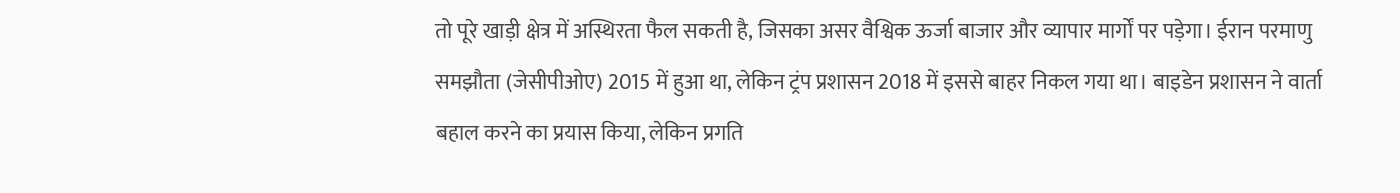तो पूरे खाड़ी क्षेत्र में अस्थिरता फैल सकती है, जिसका असर वैश्विक ऊर्जा बाजार और व्यापार मार्गों पर पड़ेगा। ईरान परमाणु समझौता (जेसीपीओए) 2015 में हुआ था, लेकिन ट्रंप प्रशासन 2018 में इससे बाहर निकल गया था। बाइडेन प्रशासन ने वार्ता बहाल करने का प्रयास किया, लेकिन प्रगति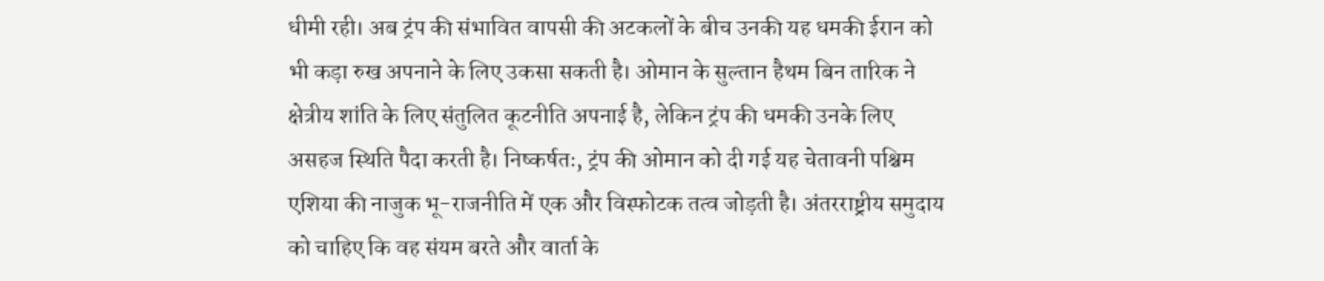धीमी रही। अब ट्रंप की संभावित वापसी की अटकलों के बीच उनकी यह धमकी ईरान को भी कड़ा रुख अपनाने के लिए उकसा सकती है। ओमान के सुल्तान हैथम बिन तारिक ने क्षेत्रीय शांति के लिए संतुलित कूटनीति अपनाई है, लेकिन ट्रंप की धमकी उनके लिए असहज स्थिति पैदा करती है। निष्कर्षतः, ट्रंप की ओमान को दी गई यह चेतावनी पश्चिम एशिया की नाजुक भू-राजनीति में एक और विस्फोटक तत्व जोड़ती है। अंतरराष्ट्रीय समुदाय को चाहिए कि वह संयम बरते और वार्ता के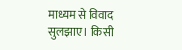माध्यम से विवाद सुलझाए। किसी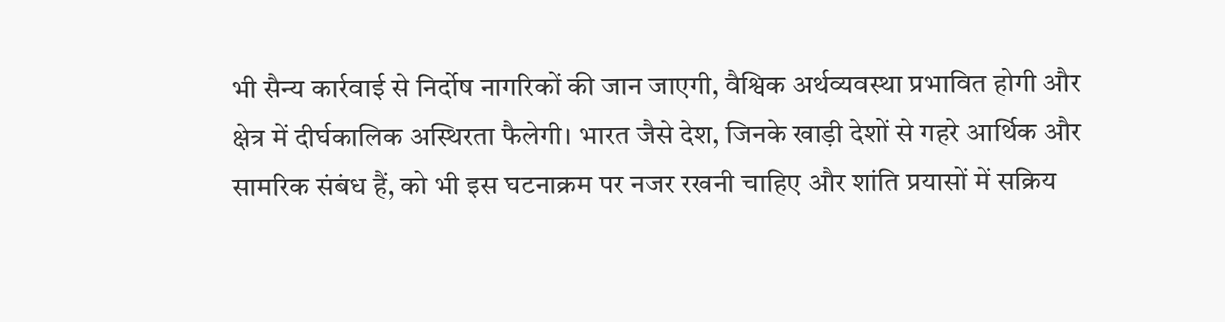भी सैन्य कार्रवाई से निर्दोष नागरिकों की जान जाएगी, वैश्विक अर्थव्यवस्था प्रभावित होगी और क्षेत्र में दीर्घकालिक अस्थिरता फैलेगी। भारत जैसे देश, जिनके खाड़ी देशों से गहरे आर्थिक और सामरिक संबंध हैं, को भी इस घटनाक्रम पर नजर रखनी चाहिए और शांति प्रयासों में सक्रिय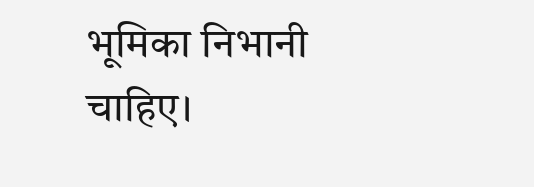भूमिका निभानी चाहिए।